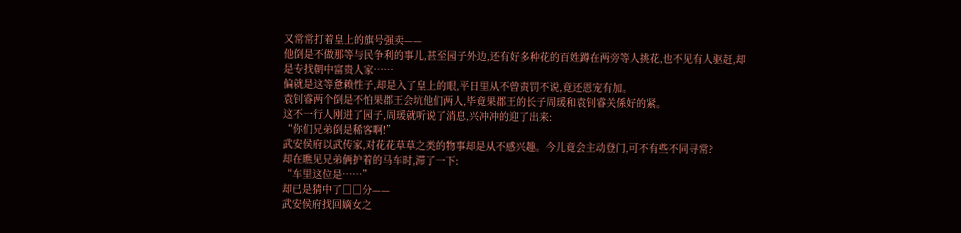又常常打着皇上的旗号强卖——
他倒是不做那等与民争利的事儿,甚至园子外边,还有好多种花的百姓蹲在两旁等人挑花,也不见有人驱赶,却是专找朝中富贵人家……
偏就是这等惫赖性子,却是入了皇上的眼,平日里从不曾责罚不说,竟还恩宠有加。
袁钊睿两个倒是不怕果郡王会坑他们两人,毕竟果郡王的长子周瑗和袁钊睿关係好的紧。
这不一行人刚进了园子,周瑗就听说了消息,兴冲冲的迎了出来:
“你们兄弟倒是稀客啊!”
武安侯府以武传家,对花花草草之类的物事却是从不感兴趣。今儿竟会主动登门,可不有些不同寻常?
却在瞧见兄弟俩护着的马车时,滞了一下:
“车里这位是……”
却已是猜中了□□分——
武安侯府找回嫡女之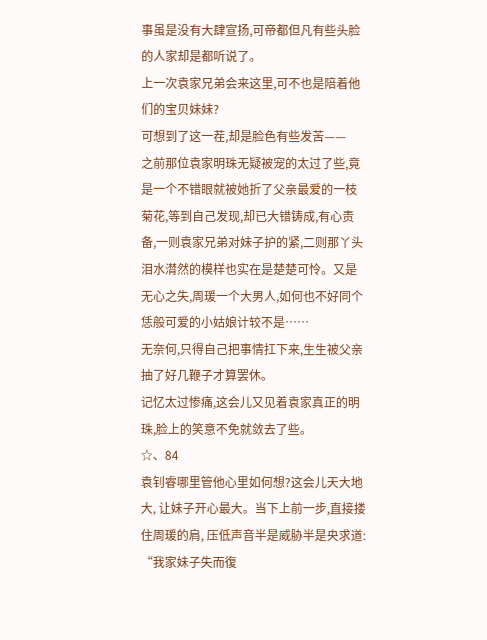事虽是没有大肆宣扬,可帝都但凡有些头脸的人家却是都听说了。
上一次袁家兄弟会来这里,可不也是陪着他们的宝贝妹妹?
可想到了这一茬,却是脸色有些发苦——
之前那位袁家明珠无疑被宠的太过了些,竟是一个不错眼就被她折了父亲最爱的一枝菊花,等到自己发现,却已大错铸成,有心责备,一则袁家兄弟对妹子护的紧,二则那丫头泪水潸然的模样也实在是楚楚可怜。又是无心之失,周瑗一个大男人,如何也不好同个恁般可爱的小姑娘计较不是……
无奈何,只得自己把事情扛下来,生生被父亲抽了好几鞭子才算罢休。
记忆太过惨痛,这会儿又见着袁家真正的明珠,脸上的笑意不免就敛去了些。
☆、84
袁钊睿哪里管他心里如何想?这会儿天大地大, 让妹子开心最大。当下上前一步,直接搂住周瑗的肩, 压低声音半是威胁半是央求道:
“我家妹子失而復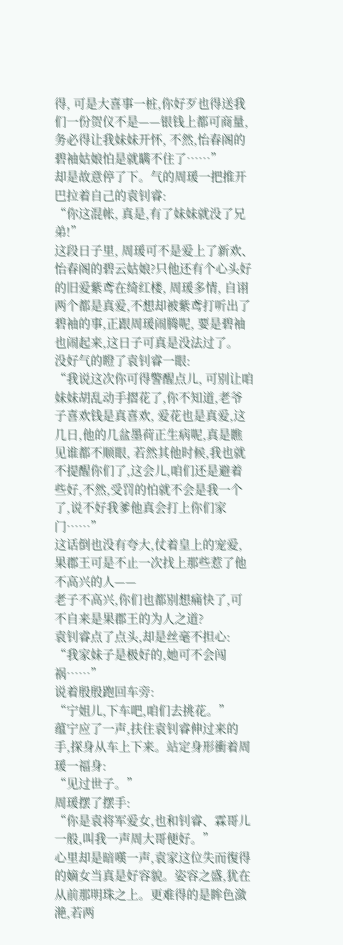得, 可是大喜事一桩,你好歹也得送我们一份贺仪不是——银钱上都可商量, 务必得让我妹妹开怀, 不然,怡春阁的碧袖姑娘怕是就瞒不住了……”
却是故意停了下。气的周瑗一把推开巴拉着自己的袁钊睿:
“你这混帐, 真是,有了妹妹就没了兄弟!”
这段日子里, 周瑗可不是爱上了新欢、怡春阁的碧云姑娘?只他还有个心头好的旧爱紫鸢在绮红楼, 周瑗多情, 自诩两个都是真爱,不想却被紫鸢打听出了碧袖的事,正跟周瑗闹腾呢, 要是碧袖也闹起来,这日子可真是没法过了。
没好气的瞪了袁钊睿一眼:
“我说这次你可得警醒点儿, 可别让咱妹妹胡乱动手摺花了,你不知道,老爷子喜欢钱是真喜欢, 爱花也是真爱,这几日,他的几盆墨荷正生病呢,真是瞧见谁都不顺眼, 若然其他时候,我也就不提醒你们了,这会儿,咱们还是避着些好,不然,受罚的怕就不会是我一个了,说不好我爹他真会打上你们家门……”
这话倒也没有夸大,仗着皇上的宠爱,果郡王可是不止一次找上那些惹了他不高兴的人——
老子不高兴,你们也都别想痛快了,可不自来是果郡王的为人之道?
袁钊睿点了点头,却是丝毫不担心:
“我家妹子是极好的,她可不会闯祸……”
说着殷殷跑回车旁:
“宁姐儿,下车吧,咱们去挑花。”
蕴宁应了一声,扶住袁钊睿伸过来的手,探身从车上下来。站定身形衝着周瑗一福身:
“见过世子。”
周瑗摆了摆手:
“你是袁将军爱女,也和钊睿、霖哥儿一般,叫我一声周大哥便好。”
心里却是暗嘆一声,袁家这位失而復得的嫡女当真是好容貌。姿容之盛,犹在从前那明珠之上。更难得的是眸色潋滟,若两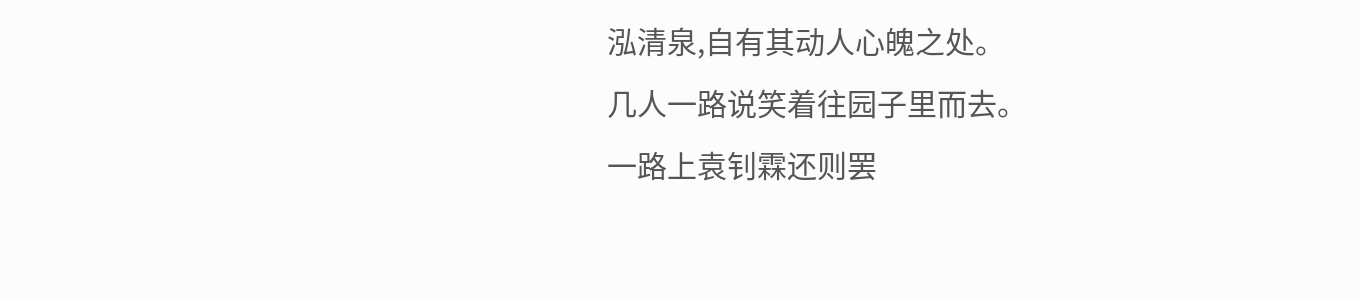泓清泉,自有其动人心魄之处。
几人一路说笑着往园子里而去。
一路上袁钊霖还则罢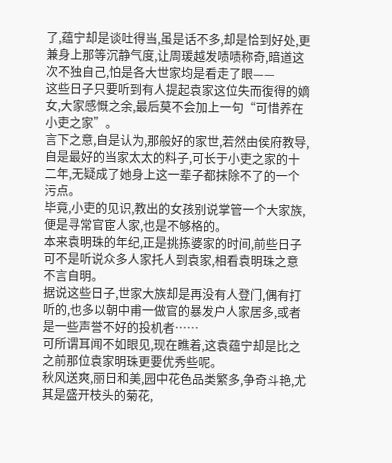了,蕴宁却是谈吐得当,虽是话不多,却是恰到好处,更兼身上那等沉静气度,让周瑗越发啧啧称奇,暗道这次不独自己,怕是各大世家均是看走了眼——
这些日子只要听到有人提起袁家这位失而復得的嫡女,大家感慨之余,最后莫不会加上一句“可惜养在小吏之家”。
言下之意,自是认为,那般好的家世,若然由侯府教导,自是最好的当家太太的料子,可长于小吏之家的十二年,无疑成了她身上这一辈子都抹除不了的一个污点。
毕竟,小吏的见识,教出的女孩别说掌管一个大家族,便是寻常官宦人家,也是不够格的。
本来袁明珠的年纪,正是挑拣婆家的时间,前些日子可不是听说众多人家托人到袁家,相看袁明珠之意不言自明。
据说这些日子,世家大族却是再没有人登门,偶有打听的,也多以朝中甫一做官的暴发户人家居多,或者是一些声誉不好的投机者……
可所谓耳闻不如眼见,现在瞧着,这袁蕴宁却是比之之前那位袁家明珠更要优秀些呢。
秋风送爽,丽日和美,园中花色品类繁多,争奇斗艳,尤其是盛开枝头的菊花,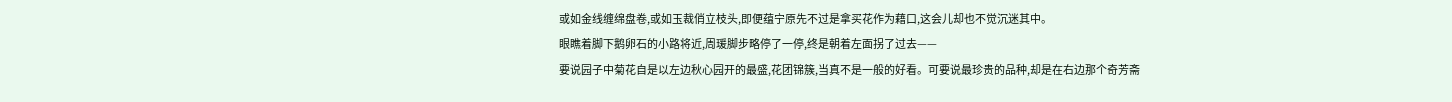或如金线缠绵盘卷,或如玉裁俏立枝头,即便蕴宁原先不过是拿买花作为藉口,这会儿却也不觉沉迷其中。
眼瞧着脚下鹅卵石的小路将近,周瑗脚步略停了一停,终是朝着左面拐了过去——
要说园子中菊花自是以左边秋心园开的最盛,花团锦簇,当真不是一般的好看。可要说最珍贵的品种,却是在右边那个奇芳斋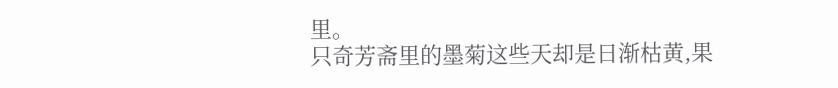里。
只奇芳斋里的墨菊这些天却是日渐枯黄,果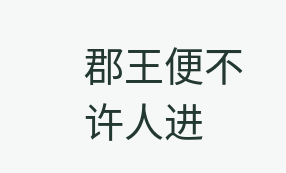郡王便不许人进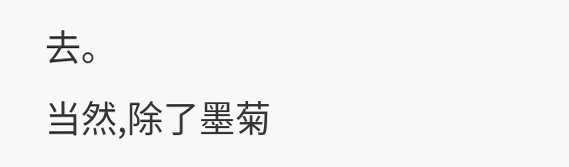去。
当然,除了墨菊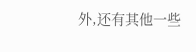外,还有其他一些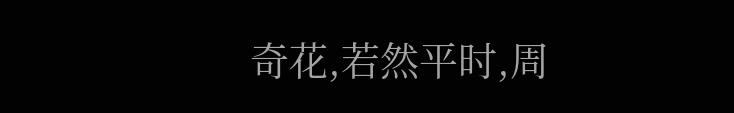奇花,若然平时,周